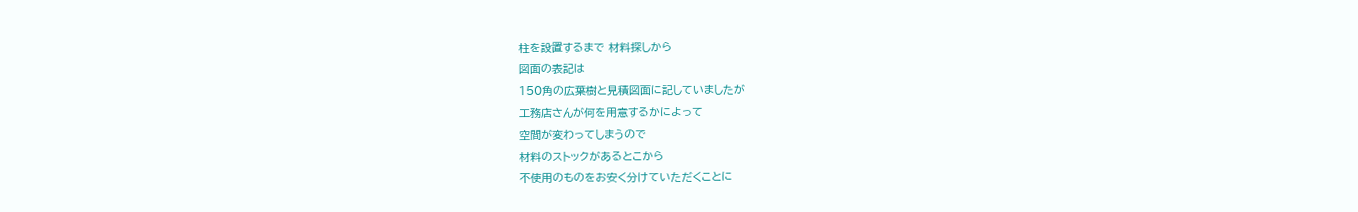柱を設置するまで 材料探しから
図面の表記は
150角の広葉樹と見積図面に記していましたが
工務店さんが何を用意するかによって
空間が変わってしまうので
材料のストックがあるとこから
不使用のものをお安く分けていただくことに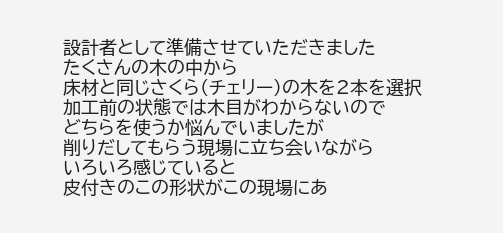設計者として準備させていただきました
たくさんの木の中から
床材と同じさくら(チェリー)の木を2本を選択
加工前の状態では木目がわからないので
どちらを使うか悩んでいましたが
削りだしてもらう現場に立ち会いながら
いろいろ感じていると
皮付きのこの形状がこの現場にあ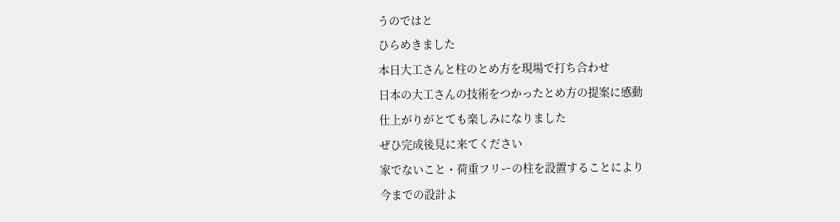うのではと
ひらめきました
本日大工さんと柱のとめ方を現場で打ち合わせ
日本の大工さんの技術をつかったとめ方の提案に感動
仕上がりがとても楽しみになりました
ぜひ完成後見に来てください
家でないこと・荷重フリーの柱を設置することにより
今までの設計よ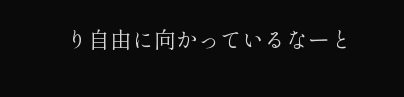り自由に向かっているなーと